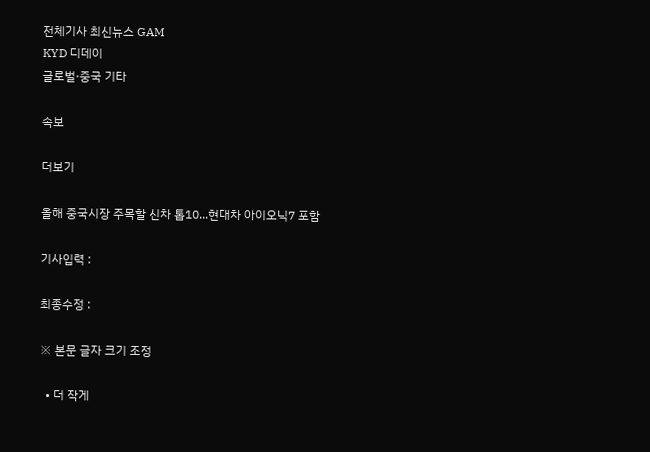전체기사 최신뉴스 GAM
KYD 디데이
글로벌·중국 기타

속보

더보기

올해 중국시장 주목할 신차 톱10...현대차 아이오닉7 포함

기사입력 :

최종수정 :

※ 본문 글자 크기 조정

  • 더 작게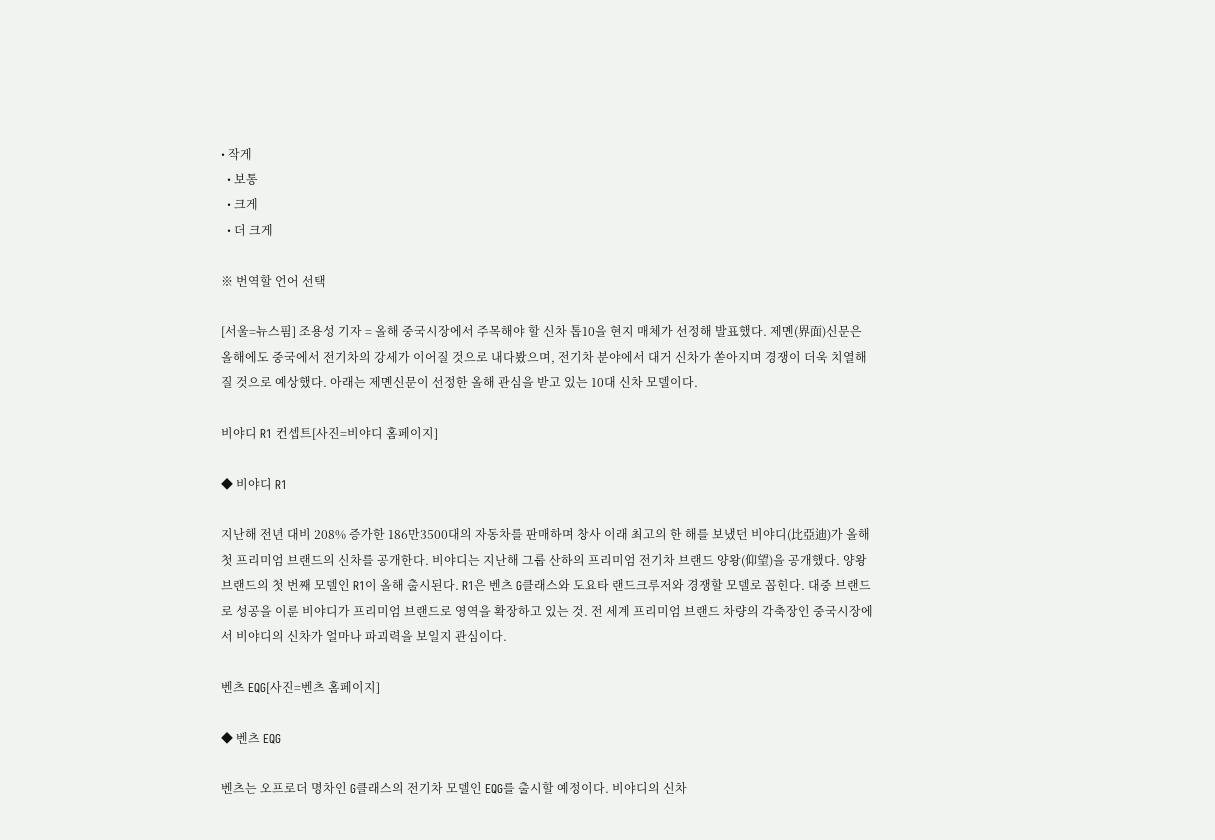• 작게
  • 보통
  • 크게
  • 더 크게

※ 번역할 언어 선택

[서울=뉴스핌] 조용성 기자 = 올해 중국시장에서 주목해야 할 신차 톱10을 현지 매체가 선정해 발표했다. 제몐(界面)신문은 올해에도 중국에서 전기차의 강세가 이어질 것으로 내다봤으며, 전기차 분야에서 대거 신차가 쏟아지며 경쟁이 더욱 치열해질 것으로 예상했다. 아래는 제몐신문이 선정한 올해 관심을 받고 있는 10대 신차 모델이다.

비야디 R1 컨셉트[사진=비야디 홈페이지]

◆ 비야디 R1

지난해 전년 대비 208% 증가한 186만3500대의 자동차를 판매하며 창사 이래 최고의 한 해를 보냈던 비야디(比亞迪)가 올해 첫 프리미엄 브랜드의 신차를 공개한다. 비야디는 지난해 그룹 산하의 프리미엄 전기차 브랜드 양왕(仰望)을 공개했다. 양왕 브랜드의 첫 번째 모델인 R1이 올해 출시된다. R1은 벤츠 G클래스와 도요타 랜드크루저와 경쟁할 모델로 꼽힌다. 대중 브랜드로 성공을 이룬 비야디가 프리미엄 브랜드로 영역을 확장하고 있는 것. 전 세계 프리미엄 브랜드 차량의 각축장인 중국시장에서 비야디의 신차가 얼마나 파괴력을 보일지 관심이다.

벤츠 EQG[사진=벤츠 홈페이지]

◆ 벤츠 EQG

벤츠는 오프로더 명차인 G클래스의 전기차 모델인 EQG를 출시할 예정이다. 비야디의 신차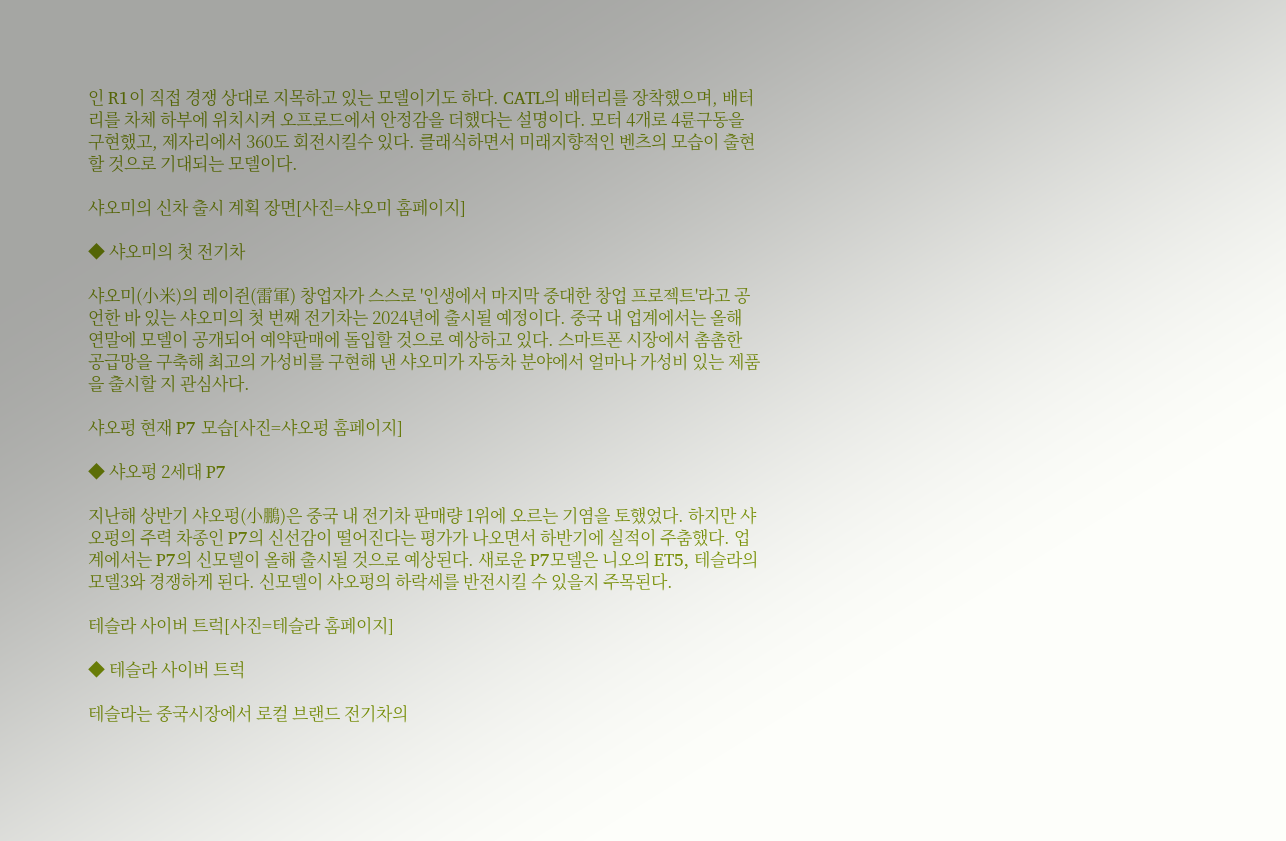인 R1이 직접 경쟁 상대로 지목하고 있는 모델이기도 하다. CATL의 배터리를 장착했으며, 배터리를 차체 하부에 위치시켜 오프로드에서 안정감을 더했다는 설명이다. 모터 4개로 4륜구동을 구현했고, 제자리에서 360도 회전시킬수 있다. 클래식하면서 미래지향적인 벤츠의 모습이 출현할 것으로 기대되는 모델이다.

샤오미의 신차 출시 계획 장면[사진=샤오미 홈페이지]

◆ 샤오미의 첫 전기차

샤오미(小米)의 레이쥔(雷軍) 창업자가 스스로 '인생에서 마지막 중대한 창업 프로젝트'라고 공언한 바 있는 샤오미의 첫 번째 전기차는 2024년에 출시될 예정이다. 중국 내 업계에서는 올해 연말에 모델이 공개되어 예약판매에 돌입할 것으로 예상하고 있다. 스마트폰 시장에서 촘촘한 공급망을 구축해 최고의 가성비를 구현해 낸 샤오미가 자동차 분야에서 얼마나 가성비 있는 제품을 출시할 지 관심사다.

샤오펑 현재 P7 모습[사진=샤오펑 홈페이지]

◆ 샤오펑 2세대 P7

지난해 상반기 샤오펑(小鵬)은 중국 내 전기차 판매량 1위에 오르는 기염을 토했었다. 하지만 샤오펑의 주력 차종인 P7의 신선감이 떨어진다는 평가가 나오면서 하반기에 실적이 주춤했다. 업계에서는 P7의 신모델이 올해 출시될 것으로 예상된다. 새로운 P7모델은 니오의 ET5, 테슬라의 모델3와 경쟁하게 된다. 신모델이 샤오펑의 하락세를 반전시킬 수 있을지 주목된다.

테슬라 사이버 트럭[사진=테슬라 홈페이지]

◆ 테슬라 사이버 트럭

테슬라는 중국시장에서 로컬 브랜드 전기차의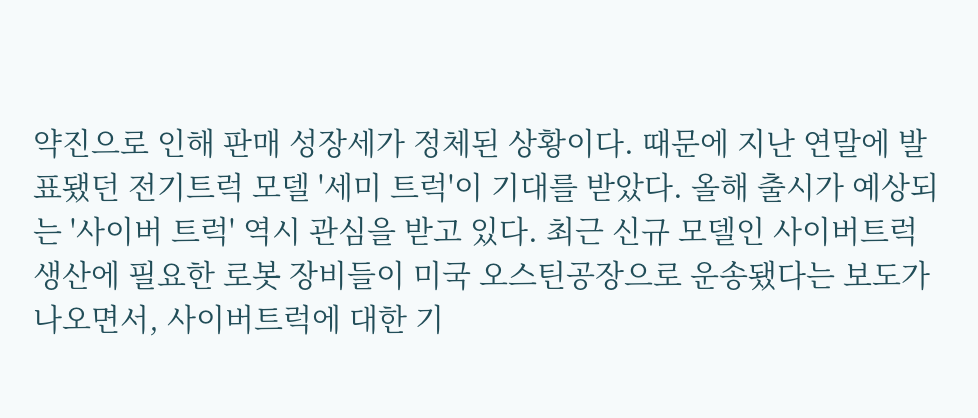약진으로 인해 판매 성장세가 정체된 상황이다. 때문에 지난 연말에 발표됐던 전기트럭 모델 '세미 트럭'이 기대를 받았다. 올해 출시가 예상되는 '사이버 트럭' 역시 관심을 받고 있다. 최근 신규 모델인 사이버트럭 생산에 필요한 로봇 장비들이 미국 오스틴공장으로 운송됐다는 보도가 나오면서, 사이버트럭에 대한 기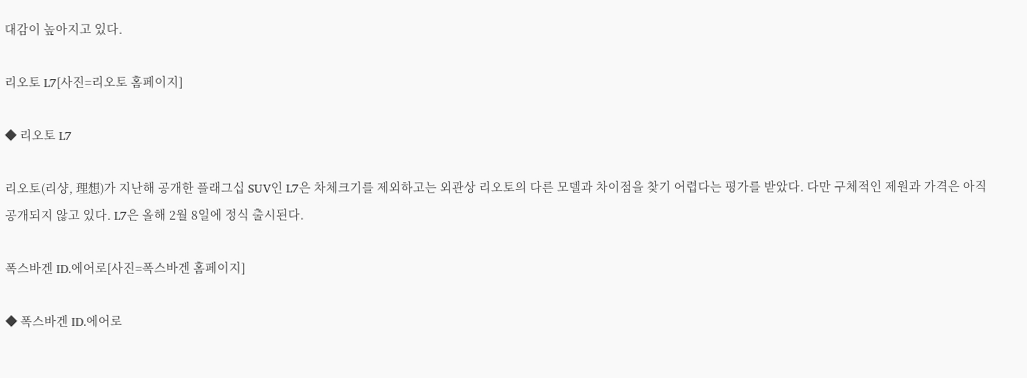대감이 높아지고 있다.

리오토 L7[사진=리오토 홈페이지]

◆ 리오토 L7

리오토(리샹, 理想)가 지난해 공개한 플래그십 SUV인 L7은 차체크기를 제외하고는 외관상 리오토의 다른 모델과 차이점을 찾기 어렵다는 평가를 받았다. 다만 구체적인 제원과 가격은 아직 공개되지 않고 있다. L7은 올해 2월 8일에 정식 출시된다.

폭스바겐 ID.에어로[사진=폭스바겐 홈페이지]

◆ 폭스바겐 ID.에어로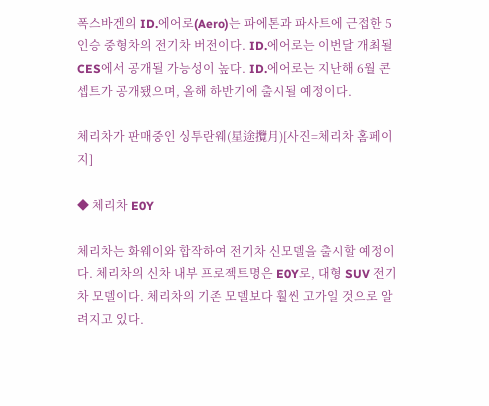폭스바겐의 ID.에어로(Aero)는 파에톤과 파사트에 근접한 5인승 중형차의 전기차 버전이다. ID.에어로는 이번달 개최될 CES에서 공개될 가능성이 높다. ID.에어로는 지난해 6월 콘셉트가 공개됐으며, 올해 하반기에 출시될 예정이다.

체리차가 판매중인 싱투란웨(星途攬月)[사진=체리차 홈페이지]

◆ 체리차 E0Y

체리차는 화웨이와 합작하여 전기차 신모델을 출시할 예정이다. 체리차의 신차 내부 프로젝트명은 E0Y로, 대형 SUV 전기차 모델이다. 체리차의 기존 모델보다 훨씬 고가일 것으로 알려지고 있다.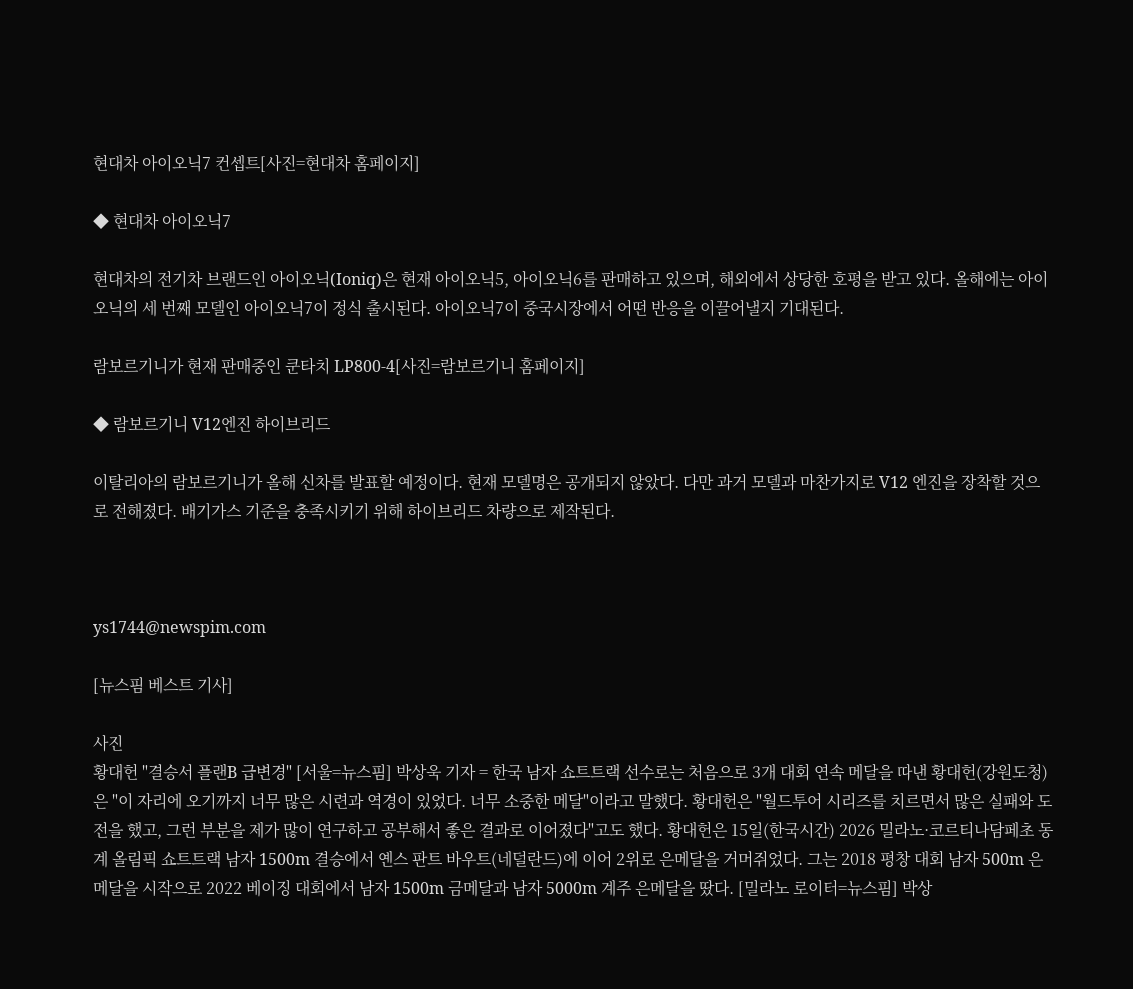현대차 아이오닉7 컨셉트[사진=현대차 홈페이지]

◆ 현대차 아이오닉7

현대차의 전기차 브랜드인 아이오닉(Ioniq)은 현재 아이오닉5, 아이오닉6를 판매하고 있으며, 해외에서 상당한 호평을 받고 있다. 올해에는 아이오닉의 세 번째 모델인 아이오닉7이 정식 출시된다. 아이오닉7이 중국시장에서 어떤 반응을 이끌어낼지 기대된다.

람보르기니가 현재 판매중인 쿤타치 LP800-4[사진=람보르기니 홈페이지]

◆ 람보르기니 V12엔진 하이브리드

이탈리아의 람보르기니가 올해 신차를 발표할 예정이다. 현재 모델명은 공개되지 않았다. 다만 과거 모델과 마찬가지로 V12 엔진을 장착할 것으로 전해졌다. 배기가스 기준을 충족시키기 위해 하이브리드 차량으로 제작된다.



ys1744@newspim.com

[뉴스핌 베스트 기사]

사진
황대헌 "결승서 플랜B 급변경" [서울=뉴스핌] 박상욱 기자 = 한국 남자 쇼트트랙 선수로는 처음으로 3개 대회 연속 메달을 따낸 황대헌(강원도청)은 "이 자리에 오기까지 너무 많은 시련과 역경이 있었다. 너무 소중한 메달"이라고 말했다. 황대헌은 "월드투어 시리즈를 치르면서 많은 실패와 도전을 했고, 그런 부분을 제가 많이 연구하고 공부해서 좋은 결과로 이어졌다"고도 했다. 황대헌은 15일(한국시간) 2026 밀라노·코르티나담페초 동계 올림픽 쇼트트랙 남자 1500m 결승에서 옌스 판트 바우트(네덜란드)에 이어 2위로 은메달을 거머쥐었다. 그는 2018 평창 대회 남자 500m 은메달을 시작으로 2022 베이징 대회에서 남자 1500m 금메달과 남자 5000m 계주 은메달을 땄다. [밀라노 로이터=뉴스핌] 박상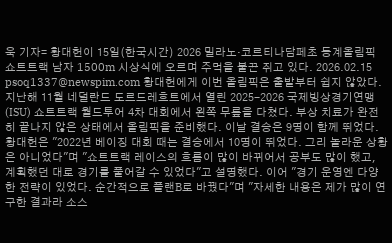욱 기자= 황대헌이 15일(한국시간) 2026 밀라노·코르티나담페초 동계올림픽 쇼트트랙 남자 1500m 시상식에 오르며 주먹을 불끈 쥐고 있다. 2026.02.15 psoq1337@newspim.com 황대헌에게 이번 올림픽은 출발부터 쉽지 않았다. 지난해 11월 네덜란드 도르드레흐트에서 열린 2025-2026 국제빙상경기연맹(ISU) 쇼트트랙 월드투어 4차 대회에서 왼쪽 무릎을 다쳤다. 부상 치료가 완전히 끝나지 않은 상태에서 올림픽을 준비했다. 이날 결승은 9명이 함께 뛰었다. 황대헌은 "2022년 베이징 대회 때는 결승에서 10명이 뛰었다. 그리 놀라운 상황은 아니었다"며 "쇼트트랙 레이스의 흐름이 많이 바뀌어서 공부도 많이 했고, 계획했던 대로 경기를 풀어갈 수 있었다"고 설명했다. 이어 "경기 운영엔 다양한 전략이 있었다. 순간적으로 플랜B로 바꿨다"며 "자세한 내용은 제가 많이 연구한 결과라 소스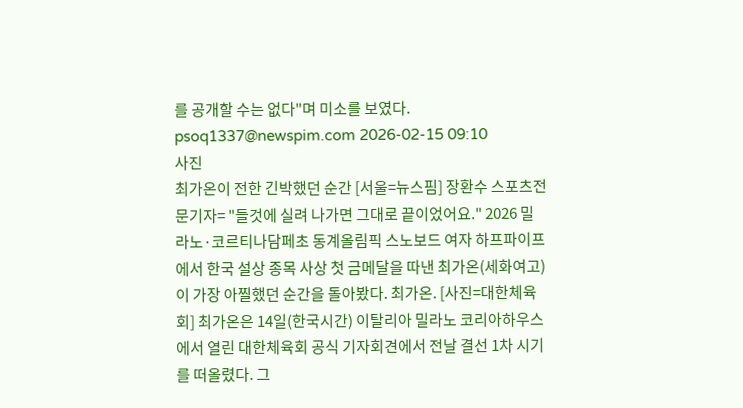를 공개할 수는 없다"며 미소를 보였다. psoq1337@newspim.com 2026-02-15 09:10
사진
최가온이 전한 긴박했던 순간 [서울=뉴스핌] 장환수 스포츠전문기자= "들것에 실려 나가면 그대로 끝이었어요." 2026 밀라노·코르티나담페초 동계올림픽 스노보드 여자 하프파이프에서 한국 설상 종목 사상 첫 금메달을 따낸 최가온(세화여고)이 가장 아찔했던 순간을 돌아봤다. 최가온. [사진=대한체육회] 최가온은 14일(한국시간) 이탈리아 밀라노 코리아하우스에서 열린 대한체육회 공식 기자회견에서 전날 결선 1차 시기를 떠올렸다. 그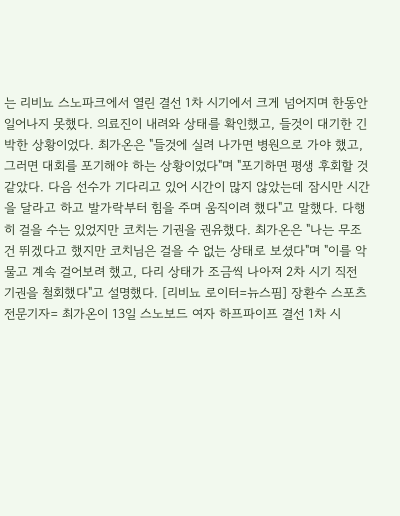는 리비뇨 스노파크에서 열린 결선 1차 시기에서 크게 넘어지며 한동안 일어나지 못했다. 의료진이 내려와 상태를 확인했고, 들것이 대기한 긴박한 상황이었다. 최가온은 "들것에 실려 나가면 병원으로 가야 했고, 그러면 대회를 포기해야 하는 상황이었다"며 "포기하면 평생 후회할 것 같았다. 다음 선수가 기다리고 있어 시간이 많지 않았는데 잠시만 시간을 달라고 하고 발가락부터 힘을 주며 움직이려 했다"고 말했다. 다행히 걸을 수는 있었지만 코치는 기권을 권유했다. 최가온은 "나는 무조건 뛰겠다고 했지만 코치님은 걸을 수 없는 상태로 보셨다"며 "이를 악물고 계속 걸어보려 했고, 다리 상태가 조금씩 나아져 2차 시기 직전 기권을 철회했다"고 설명했다. [리비뇨 로이터=뉴스핌] 장환수 스포츠전문기자= 최가온이 13일 스노보드 여자 하프파이프 결선 1차 시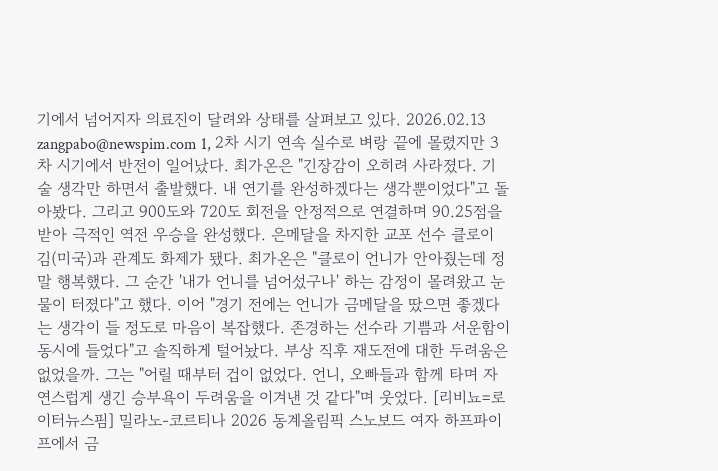기에서 넘어지자 의료진이 달려와 상태를 살펴보고 있다. 2026.02.13 zangpabo@newspim.com 1, 2차 시기 연속 실수로 벼랑 끝에 몰렸지만 3차 시기에서 반전이 일어났다. 최가온은 "긴장감이 오히려 사라졌다. 기술 생각만 하면서 출발했다. 내 연기를 완성하겠다는 생각뿐이었다"고 돌아봤다. 그리고 900도와 720도 회전을 안정적으로 연결하며 90.25점을 받아 극적인 역전 우승을 완성했다. 은메달을 차지한 교포 선수 클로이 김(미국)과 관계도 화제가 됐다. 최가온은 "클로이 언니가 안아줬는데 정말 행복했다. 그 순간 '내가 언니를 넘어섰구나' 하는 감정이 몰려왔고 눈물이 터졌다"고 했다. 이어 "경기 전에는 언니가 금메달을 땄으면 좋겠다는 생각이 들 정도로 마음이 복잡했다. 존경하는 선수라 기쁨과 서운함이 동시에 들었다"고 솔직하게 털어놨다. 부상 직후 재도전에 대한 두려움은 없었을까. 그는 "어릴 때부터 겁이 없었다. 언니, 오빠들과 함께 타며 자연스럽게 생긴 승부욕이 두려움을 이겨낸 것 같다"며 웃었다. [리비뇨=로이터뉴스핌] 밀라노-코르티나 2026 동계올림픽 스노보드 여자 하프파이프에서 금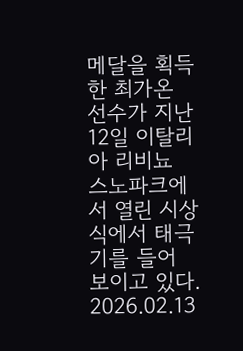메달을 획득한 최가온 선수가 지난 12일 이탈리아 리비뇨 스노파크에서 열린 시상식에서 태극기를 들어 보이고 있다. 2026.02.13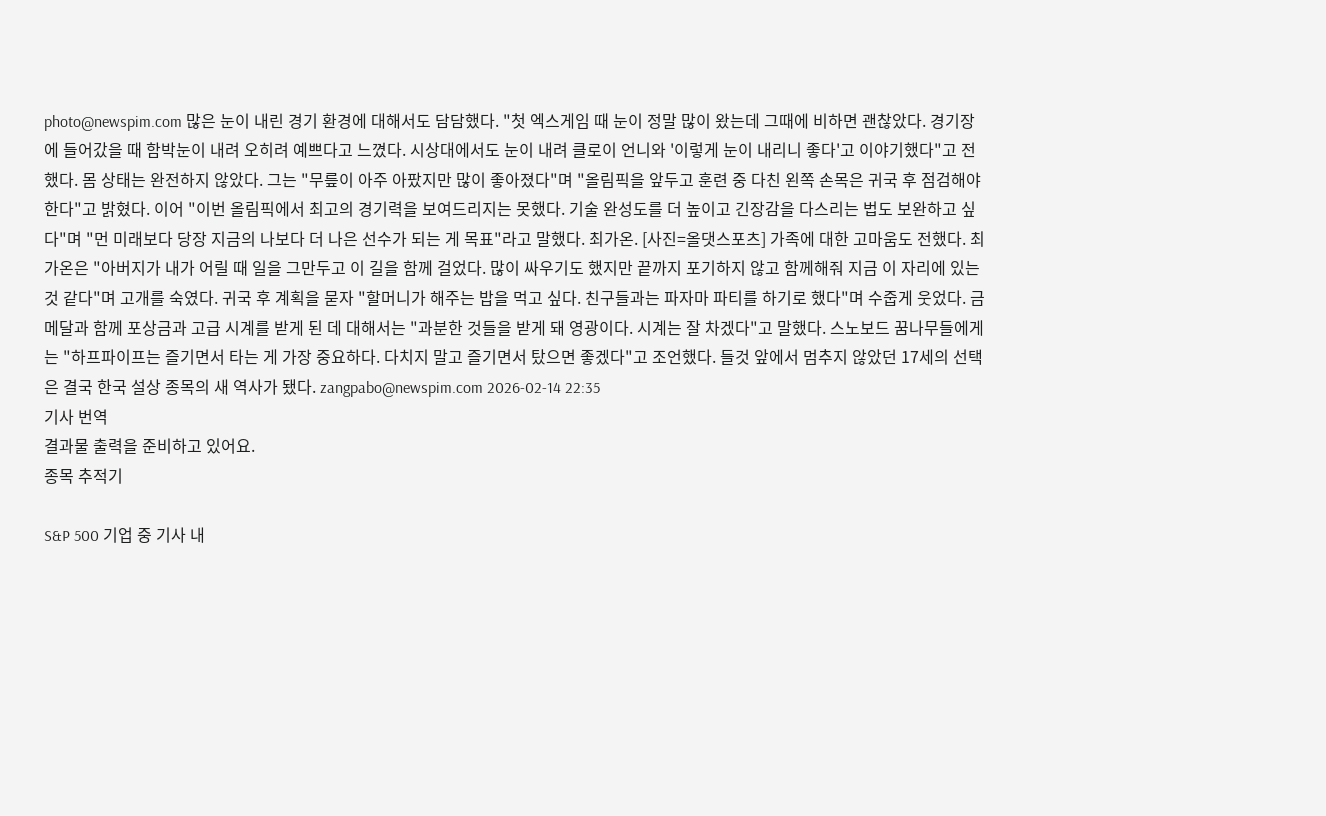photo@newspim.com 많은 눈이 내린 경기 환경에 대해서도 담담했다. "첫 엑스게임 때 눈이 정말 많이 왔는데 그때에 비하면 괜찮았다. 경기장에 들어갔을 때 함박눈이 내려 오히려 예쁘다고 느꼈다. 시상대에서도 눈이 내려 클로이 언니와 '이렇게 눈이 내리니 좋다'고 이야기했다"고 전했다. 몸 상태는 완전하지 않았다. 그는 "무릎이 아주 아팠지만 많이 좋아졌다"며 "올림픽을 앞두고 훈련 중 다친 왼쪽 손목은 귀국 후 점검해야 한다"고 밝혔다. 이어 "이번 올림픽에서 최고의 경기력을 보여드리지는 못했다. 기술 완성도를 더 높이고 긴장감을 다스리는 법도 보완하고 싶다"며 "먼 미래보다 당장 지금의 나보다 더 나은 선수가 되는 게 목표"라고 말했다. 최가온. [사진=올댓스포츠] 가족에 대한 고마움도 전했다. 최가온은 "아버지가 내가 어릴 때 일을 그만두고 이 길을 함께 걸었다. 많이 싸우기도 했지만 끝까지 포기하지 않고 함께해줘 지금 이 자리에 있는 것 같다"며 고개를 숙였다. 귀국 후 계획을 묻자 "할머니가 해주는 밥을 먹고 싶다. 친구들과는 파자마 파티를 하기로 했다"며 수줍게 웃었다. 금메달과 함께 포상금과 고급 시계를 받게 된 데 대해서는 "과분한 것들을 받게 돼 영광이다. 시계는 잘 차겠다"고 말했다. 스노보드 꿈나무들에게는 "하프파이프는 즐기면서 타는 게 가장 중요하다. 다치지 말고 즐기면서 탔으면 좋겠다"고 조언했다. 들것 앞에서 멈추지 않았던 17세의 선택은 결국 한국 설상 종목의 새 역사가 됐다. zangpabo@newspim.com 2026-02-14 22:35
기사 번역
결과물 출력을 준비하고 있어요.
종목 추적기

S&P 500 기업 중 기사 내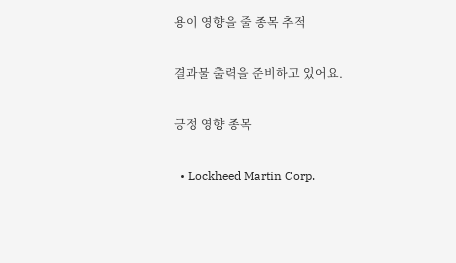용이 영향을 줄 종목 추적

결과물 출력을 준비하고 있어요.

긍정 영향 종목

  • Lockheed Martin Corp.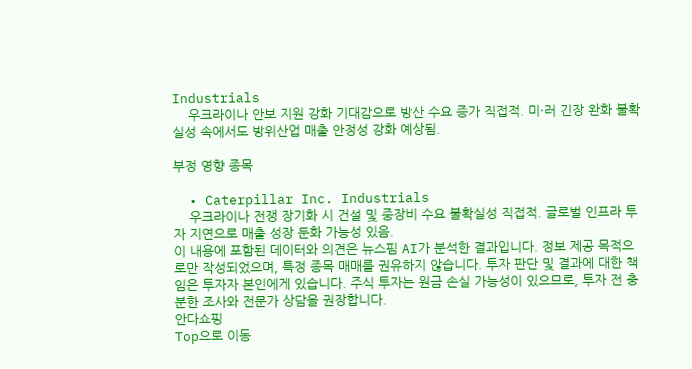Industrials
    우크라이나 안보 지원 강화 기대감으로 방산 수요 증가 직접적. 미·러 긴장 완화 불확실성 속에서도 방위산업 매출 안정성 강화 예상됨.

부정 영향 종목

  • Caterpillar Inc. Industrials
    우크라이나 전쟁 장기화 시 건설 및 중장비 수요 불확실성 직접적. 글로벌 인프라 투자 지연으로 매출 성장 둔화 가능성 있음.
이 내용에 포함된 데이터와 의견은 뉴스핌 AI가 분석한 결과입니다. 정보 제공 목적으로만 작성되었으며, 특정 종목 매매를 권유하지 않습니다. 투자 판단 및 결과에 대한 책임은 투자자 본인에게 있습니다. 주식 투자는 원금 손실 가능성이 있으므로, 투자 전 충분한 조사와 전문가 상담을 권장합니다.
안다쇼핑
Top으로 이동